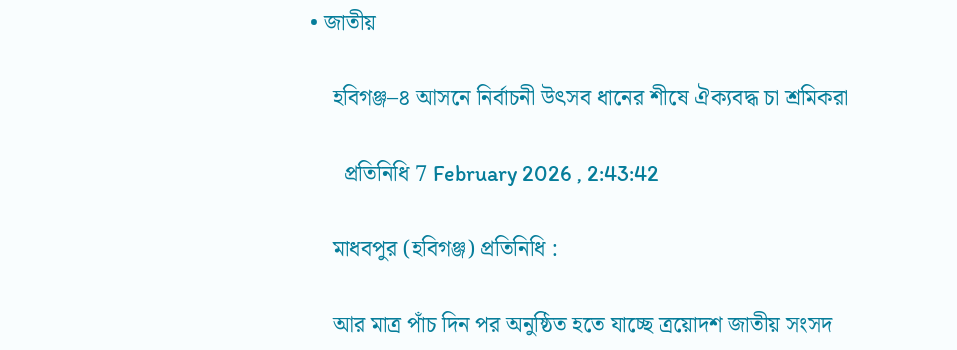• জাতীয়

    হবিগঞ্জ–৪ আসনে নির্বাচনী উৎসব ধানের শীষে ঐক্যবদ্ধ চা শ্রমিকরা

      প্রতিনিধি 7 February 2026 , 2:43:42

    মাধবপুর (হবিগঞ্জ) প্রতিনিধি :

    আর মাত্র পাঁচ দিন পর অনুষ্ঠিত হতে যাচ্ছে ত্রয়োদশ জাতীয় সংসদ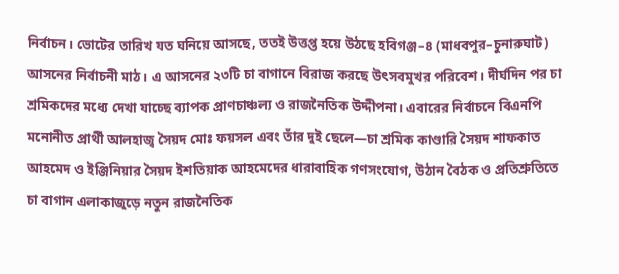নির্বাচন। ভোটের তারিখ যত ঘনিয়ে আসছে, ততই উত্তপ্ত হয়ে উঠছে হবিগঞ্জ–৪ (মাধবপুর–চুনারুঘাট) আসনের নির্বাচনী মাঠ। এ আসনের ২৩টি চা বাগানে বিরাজ করছে উৎসবমুখর পরিবেশ। দীর্ঘদিন পর চা শ্রমিকদের মধ্যে দেখা যাচ্ছে ব্যাপক প্রাণচাঞ্চল্য ও রাজনৈতিক উদ্দীপনা। এবারের নির্বাচনে বিএনপি মনোনীত প্রার্থী আলহাজ্ব সৈয়দ মোঃ ফয়সল এবং তাঁর দুই ছেলে—চা শ্রমিক কাণ্ডারি সৈয়দ শাফকাত আহমেদ ও ইঞ্জিনিয়ার সৈয়দ ইশতিয়াক আহমেদের ধারাবাহিক গণসংযোগ, উঠান বৈঠক ও প্রতিশ্রুতিতে চা বাগান এলাকাজুড়ে নতুন রাজনৈতিক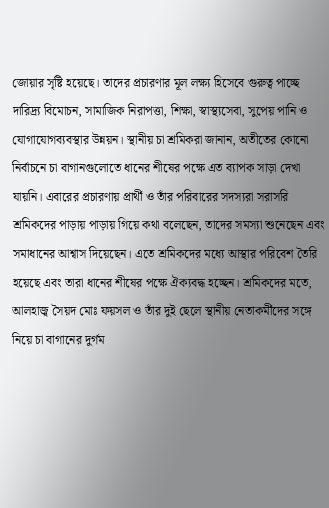জোয়ার সৃষ্টি হয়েছে। তাদের প্রচারণার মূল লক্ষ্য হিসেবে গুরুত্ব পাচ্ছে দারিদ্র্য বিমোচন, সামাজিক নিরাপত্তা, শিক্ষা, স্বাস্থ্যসেবা, সুপেয় পানি ও যোগাযোগব্যবস্থার উন্নয়ন। স্থানীয় চা শ্রমিকরা জানান, অতীতের কোনো নির্বাচনে চা বাগানগুলোতে ধানের শীষের পক্ষে এত ব্যাপক সাড়া দেখা যায়নি। এবারের প্রচারণায় প্রার্থী ও তাঁর পরিবারের সদস্যরা সরাসরি শ্রমিকদের পাড়ায় পাড়ায় গিয়ে কথা বলেছেন, তাদের সমস্যা শুনেছেন এবং সমাধানের আশ্বাস দিয়েছেন। এতে শ্রমিকদের মধ্যে আস্থার পরিবেশ তৈরি হয়েছে এবং তারা ধানের শীষের পক্ষে ঐক্যবদ্ধ হচ্ছেন। শ্রমিকদের মতে, আলহাজ্ব সৈয়দ মোঃ ফয়সল ও তাঁর দুই ছেলে স্থানীয় নেতাকর্মীদের সঙ্গে নিয়ে চা বাগানের দুর্গম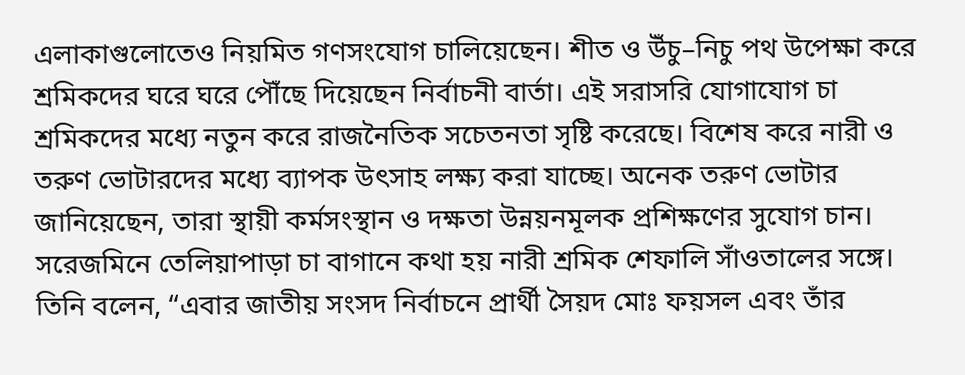এলাকাগুলোতেও নিয়মিত গণসংযোগ চালিয়েছেন। শীত ও উঁচু–নিচু পথ উপেক্ষা করে শ্রমিকদের ঘরে ঘরে পৌঁছে দিয়েছেন নির্বাচনী বার্তা। এই সরাসরি যোগাযোগ চা শ্রমিকদের মধ্যে নতুন করে রাজনৈতিক সচেতনতা সৃষ্টি করেছে। বিশেষ করে নারী ও তরুণ ভোটারদের মধ্যে ব্যাপক উৎসাহ লক্ষ্য করা যাচ্ছে। অনেক তরুণ ভোটার জানিয়েছেন, তারা স্থায়ী কর্মসংস্থান ও দক্ষতা উন্নয়নমূলক প্রশিক্ষণের সুযোগ চান। সরেজমিনে তেলিয়াপাড়া চা বাগানে কথা হয় নারী শ্রমিক শেফালি সাঁওতালের সঙ্গে। তিনি বলেন, “এবার জাতীয় সংসদ নির্বাচনে প্রার্থী সৈয়দ মোঃ ফয়সল এবং তাঁর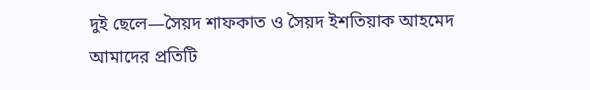দুই ছেলে—সৈয়দ শাফকাত ও সৈয়দ ইশতিয়াক আহমেদ আমাদের প্রতিটি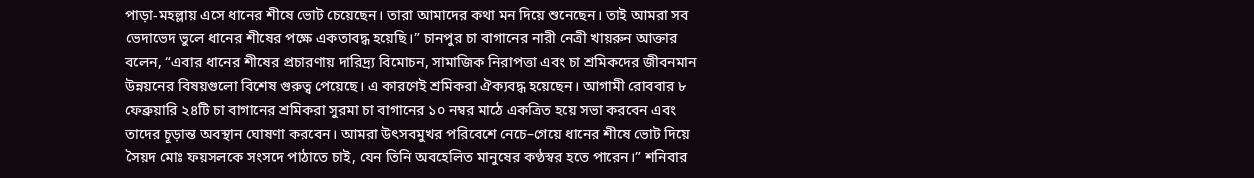পাড়া-মহল্লায় এসে ধানের শীষে ভোট চেয়েছেন। তারা আমাদের কথা মন দিয়ে শুনেছেন। তাই আমরা সব ভেদাভেদ ভুলে ধানের শীষের পক্ষে একতাবদ্ধ হয়েছি।” চানপুর চা বাগানের নারী নেত্রী খায়রুন আক্তার বলেন, “এবার ধানের শীষের প্রচারণায় দারিদ্র্য বিমোচন, সামাজিক নিরাপত্তা এবং চা শ্রমিকদের জীবনমান উন্নয়নের বিষয়গুলো বিশেষ গুরুত্ব পেয়েছে। এ কারণেই শ্রমিকরা ঐক্যবদ্ধ হয়েছেন। আগামী রোববার ৮ ফেব্রুয়ারি ২৪টি চা বাগানের শ্রমিকরা সুরমা চা বাগানের ১০ নম্বর মাঠে একত্রিত হয়ে সভা করবেন এবং তাদের চূড়ান্ত অবস্থান ঘোষণা করবেন। আমরা উৎসবমুখর পরিবেশে নেচে–গেয়ে ধানের শীষে ভোট দিয়ে সৈয়দ মোঃ ফয়সলকে সংসদে পাঠাতে চাই, যেন তিনি অবহেলিত মানুষের কণ্ঠস্বর হতে পারেন।” শনিবার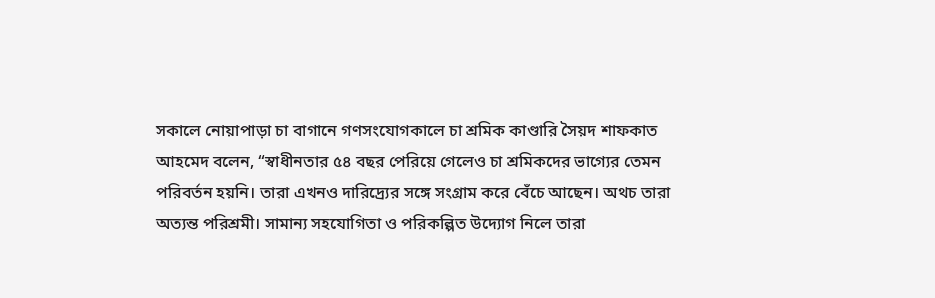সকালে নোয়াপাড়া চা বাগানে গণসংযোগকালে চা শ্রমিক কাণ্ডারি সৈয়দ শাফকাত আহমেদ বলেন, “স্বাধীনতার ৫৪ বছর পেরিয়ে গেলেও চা শ্রমিকদের ভাগ্যের তেমন পরিবর্তন হয়নি। তারা এখনও দারিদ্র্যের সঙ্গে সংগ্রাম করে বেঁচে আছেন। অথচ তারা অত্যন্ত পরিশ্রমী। সামান্য সহযোগিতা ও পরিকল্পিত উদ্যোগ নিলে তারা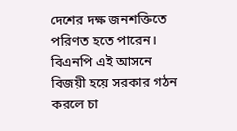দেশের দক্ষ জনশক্তিতে পরিণত হতে পারেন। বিএনপি এই আসনে বিজয়ী হয়ে সরকার গঠন করলে চা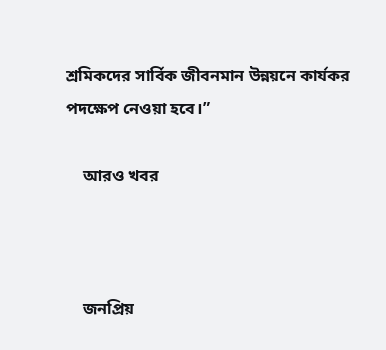শ্রমিকদের সার্বিক জীবনমান উন্নয়নে কার্যকর পদক্ষেপ নেওয়া হবে।”

    আরও খবর



    জনপ্রিয়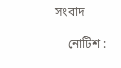সংবাদ

    নোটিশ :